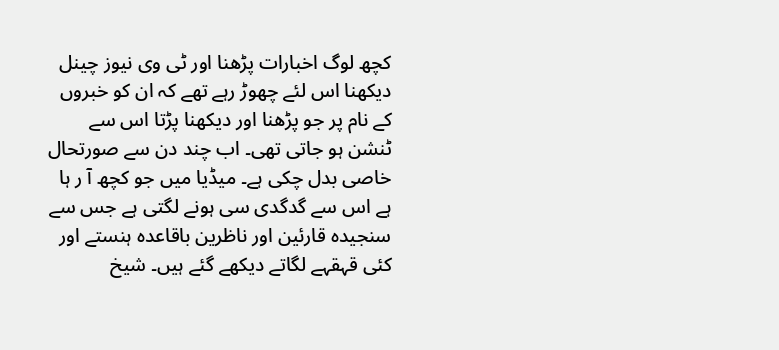کچھ لوگ اخبارات پڑھنا اور ٹی وی نیوز چینل دیکھنا اس لئے چھوڑ رہے تھے کہ ان کو خبروں کے نام پر جو پڑھنا اور دیکھنا پڑتا اس سے ٹنشن ہو جاتی تھی۔ اب چند دن سے صورتحال خاصی بدل چکی ہے۔ میڈیا میں جو کچھ آ ر ہا ہے اس سے گدگدی سی ہونے لگتی ہے جس سے سنجیدہ قارئین اور ناظرین باقاعدہ ہنستے اور کئی قہقہے لگاتے دیکھے گئے ہیں۔ شیخ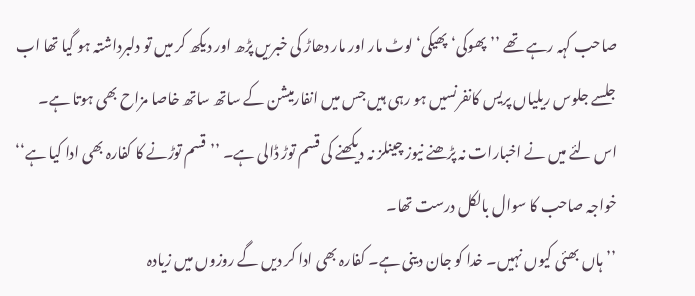صاحب کہہ رہے تھے ’’پھوکی‘ پھیکی‘ لوٹ مار اور مار دھاڑ کی خبریں پڑھ اور دیکھ کر میں تو دلبرداشتہ ہو گیا تھا اب جلسے جلوس ریلیاں پریس کانفرنسیں ہو رہی ہیں جس میں انفارمیشن کے ساتھ ساتھ خاصا مزاح بھی ہوتا ہے۔ اس لئے میں نے اخبارات نہ پڑھنے نیوز چینلز نہ دیکھنے کی قسم توڑ ڈالی ہے۔ ’’قسم توڑنے کا کفارہ بھی ادا کیا ہے‘‘ خواجہ صاحب کا سوال بالکل درست تھا۔
’’ہاں بھئی کیوں نہیں۔ خدا کو جان دینی ہے۔ کفارہ بھی ادا کر دیں گے روزوں میں زیادہ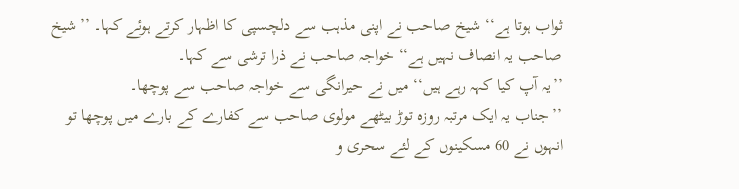ثواب ہوتا ہے‘‘ شیخ صاحب نے اپنی مذہب سے دلچسپی کا اظہار کرتے ہوئے کہا۔ ’’شیخ صاحب یہ انصاف نہیں ہے‘‘ خواجہ صاحب نے ذرا ترشی سے کہا۔
’’یہ آپ کیا کہہ رہے ہیں‘‘ میں نے حیرانگی سے خواجہ صاحب سے پوچھا۔
’’جناب یہ ایک مرتبہ روزہ توڑ بیٹھے مولوی صاحب سے کفارے کے بارے میں پوچھا تو انہوں نے 60 مسکینوں کے لئے سحری و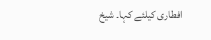افطاری کیلئے کہا۔ شیخ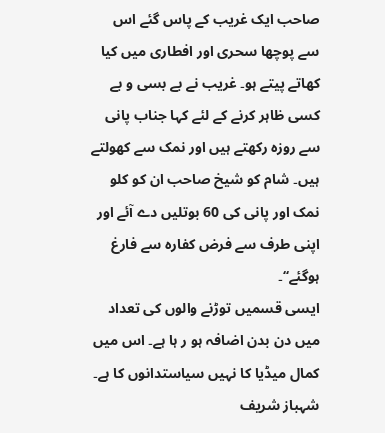صاحب ایک غریب کے پاس گئے اس سے پوچھا سحری اور افطاری میں کیا کھاتے پیتے ہو۔ غریب نے بے بسی و بے کسی ظاہر کرنے کے لئے کہا جناب پانی سے روزہ رکھتے ہیں اور نمک سے کھولتے ہیں۔ شام کو شیخ صاحب ان کو کلو نمک اور پانی کی 60 بوتلیں دے آئے اور اپنی طرف سے فرض کفارہ سے فارغ ہوگئے‘‘۔
ایسی قسمیں توڑنے والوں کی تعداد میں دن بدن اضافہ ہو ر ہا ہے۔ اس میں کمال میڈیا کا نہیں سیاستدانوں کا ہے۔ شہباز شریف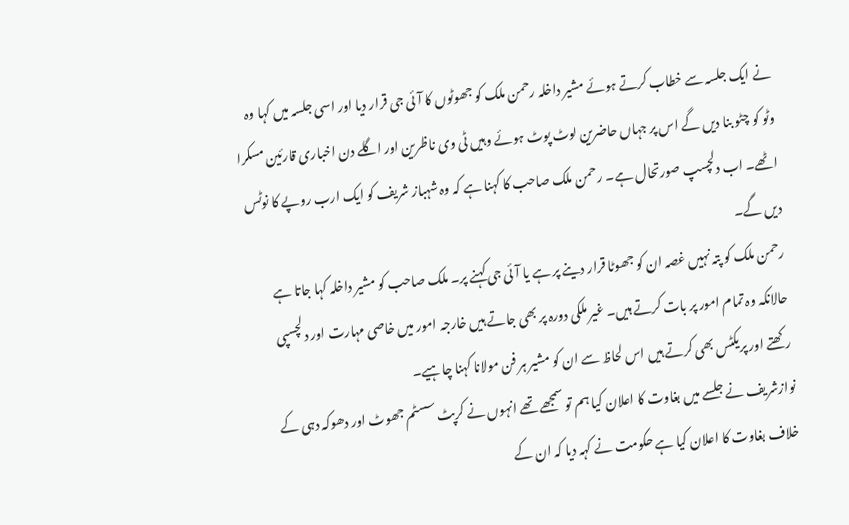نے ایک جلسہ سے خطاب کرتے ہوئے مشیر داخلہ رحمن ملک کو جھوٹوں کا آئی جی قرار دیا اور اسی جلسہ میں کہا وہ وٹو کو چٹو بنا دیں گے اس پر جہاں حاضرین لوٹ پوٹ ہوئے وہیں ٹی وی ناظرین اور اگلے دن اخباری قارئین مسکرا اٹھے۔ اب دلچسپ صورتحال ہے۔ رحمن ملک صاحب کا کہنا ہے کہ وہ شہباز شریف کو ایک ارب روپے کا نوٹس دیں گے۔
رحمن ملک کو پتہ نہیں غصہ ان کو جھوٹا قرار دینے پر ہے یا آئی جی کہنے پر۔ ملک صاحب کو مشیر داخلہ کہا جاتا ہے حالانکہ وہ تمام امور پر بات کرتے ہیں۔ غیر ملکی دورہ پر بھی جاتے ہیں خارجہ امور میں خاصی مہارت اور دلچسپی رکھتے اور پریکٹس بھی کرتے ہیں اس لحاظ سے ان کو مشیر ہر فن مولانا کہنا چاہیے۔
نوازشریف نے جلسے میں بغاوت کا اعلان کیا ہم تو سمجھے تھے انہوں نے کرپٹ سسٹم جھوٹ اور دھوکہ دہی کے خلاف بغاوت کا اعلان کیا ہے حکومت نے کہہ دیا کہ ان کے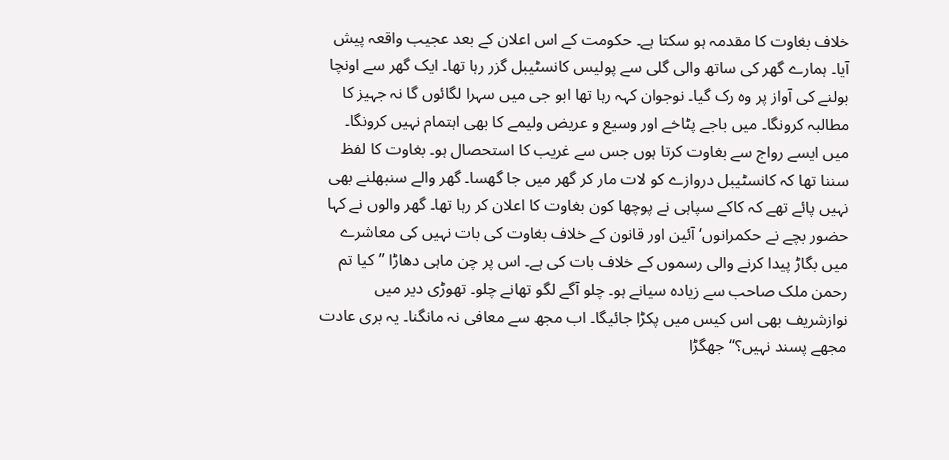خلاف بغاوت کا مقدمہ ہو سکتا ہے۔ حکومت کے اس اعلان کے بعد عجیب واقعہ پیش آیا۔ ہمارے گھر کی ساتھ والی گلی سے پولیس کانسٹیبل گزر رہا تھا۔ ایک گھر سے اونچا بولنے کی آواز پر وہ رک گیا۔ نوجوان کہہ رہا تھا ابو جی میں سہرا لگائوں گا نہ جہیز کا مطالبہ کرونگا۔ میں باجے پٹاخے اور وسیع و عریض ولیمے کا بھی اہتمام نہیں کرونگا۔ میں ایسے رواج سے بغاوت کرتا ہوں جس سے غریب کا استحصال ہو۔ بغاوت کا لفظ سننا تھا کہ کانسٹیبل دروازے کو لات مار کر گھر میں جا گھسا۔ گھر والے سنبھلنے بھی نہیں پائے تھے کہ کاکے سپاہی نے پوچھا کون بغاوت کا اعلان کر رہا تھا۔ گھر والوں نے کہا حضور بچے نے حکمرانوں‘ آئین اور قانون کے خلاف بغاوت کی بات نہیں کی معاشرے میں بگاڑ پیدا کرنے والی رسموں کے خلاف بات کی ہے۔ اس پر چن ماہی دھاڑا ’’کیا تم رحمن ملک صاحب سے زیادہ سیانے ہو۔ چلو آگے لگو تھانے چلو۔ تھوڑی دیر میں نوازشریف بھی اس کیس میں پکڑا جائیگا۔ اب مجھ سے معافی نہ مانگنا۔ یہ بری عادت مجھے پسند نہیں؟‘‘ جھگڑا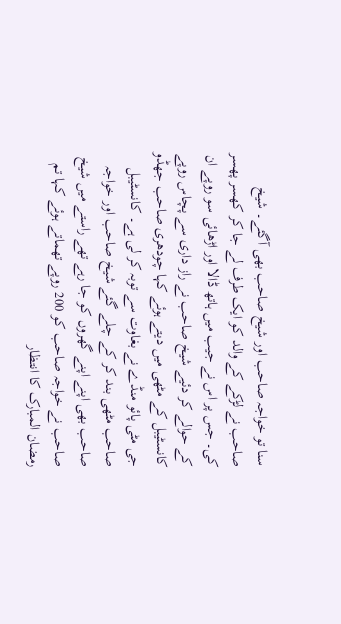سنا تو خواجہ صاحب اور شیخ صاحب بھی آگئے۔ شیخ صاحب نے لڑکے کے والد کو ایک طرف لے جا کر کھسر پھسر کی۔ جس پر اس نے جیب میں ہاتھ ڈالا اور اڑھائی سو روپے ان کے حوالے کر دئیے شیخ صاحب نے راز داری سے پچاس روپے کانسٹیبل کے مٹھی میں دیتے ہوئے کہا چودھری صاحب جھڈو جی مٹی پائو منڈے نے بغاوت سے توبہ کر لی ہے۔ کانسٹیبل صاحب مٹھی بند کر کے چلے گئے شیخ صاحب اور خواجہ صاحب بھی اپنے اپنے گھروں کو جا رہے تھے راستے میں شیخ صاحب نے خواجہ صاحب کو 200 روپے تھماتے ہوئے کہا تم رمضان المبارک کا انتظار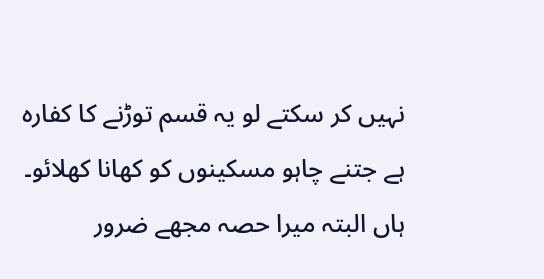نہیں کر سکتے لو یہ قسم توڑنے کا کفارہ ہے جتنے چاہو مسکینوں کو کھانا کھلائو۔ ہاں البتہ میرا حصہ مجھے ضرور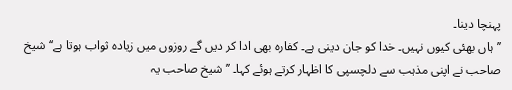پہنچا دینا۔
’’ہاں بھئی کیوں نہیں۔ خدا کو جان دینی ہے۔ کفارہ بھی ادا کر دیں گے روزوں میں زیادہ ثواب ہوتا ہے‘‘ شیخ صاحب نے اپنی مذہب سے دلچسپی کا اظہار کرتے ہوئے کہا۔ ’’شیخ صاحب یہ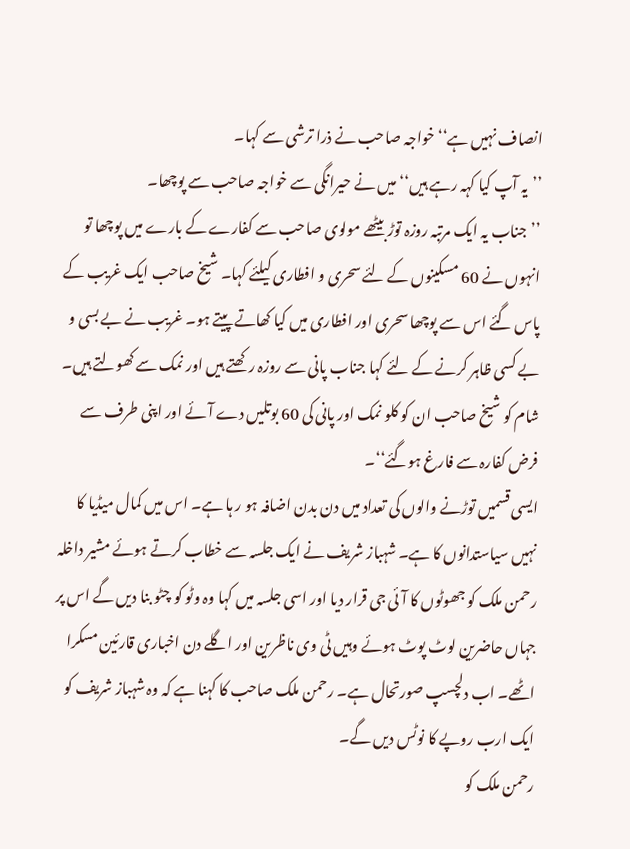انصاف نہیں ہے‘‘ خواجہ صاحب نے ذرا ترشی سے کہا۔
’’یہ آپ کیا کہہ رہے ہیں‘‘ میں نے حیرانگی سے خواجہ صاحب سے پوچھا۔
’’جناب یہ ایک مرتبہ روزہ توڑ بیٹھے مولوی صاحب سے کفارے کے بارے میں پوچھا تو انہوں نے 60 مسکینوں کے لئے سحری و افطاری کیلئے کہا۔ شیخ صاحب ایک غریب کے پاس گئے اس سے پوچھا سحری اور افطاری میں کیا کھاتے پیتے ہو۔ غریب نے بے بسی و بے کسی ظاہر کرنے کے لئے کہا جناب پانی سے روزہ رکھتے ہیں اور نمک سے کھولتے ہیں۔ شام کو شیخ صاحب ان کو کلو نمک اور پانی کی 60 بوتلیں دے آئے اور اپنی طرف سے فرض کفارہ سے فارغ ہوگئے‘‘۔
ایسی قسمیں توڑنے والوں کی تعداد میں دن بدن اضافہ ہو ر ہا ہے۔ اس میں کمال میڈیا کا نہیں سیاستدانوں کا ہے۔ شہباز شریف نے ایک جلسہ سے خطاب کرتے ہوئے مشیر داخلہ رحمن ملک کو جھوٹوں کا آئی جی قرار دیا اور اسی جلسہ میں کہا وہ وٹو کو چٹو بنا دیں گے اس پر جہاں حاضرین لوٹ پوٹ ہوئے وہیں ٹی وی ناظرین اور اگلے دن اخباری قارئین مسکرا اٹھے۔ اب دلچسپ صورتحال ہے۔ رحمن ملک صاحب کا کہنا ہے کہ وہ شہباز شریف کو ایک ارب روپے کا نوٹس دیں گے۔
رحمن ملک کو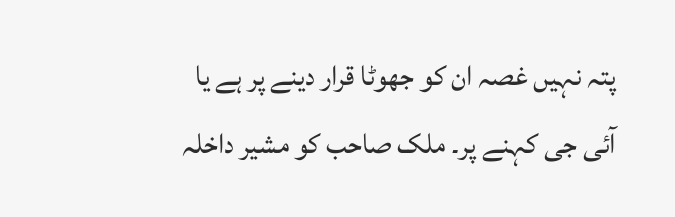پتہ نہیں غصہ ان کو جھوٹا قرار دینے پر ہے یا آئی جی کہنے پر۔ ملک صاحب کو مشیر داخلہ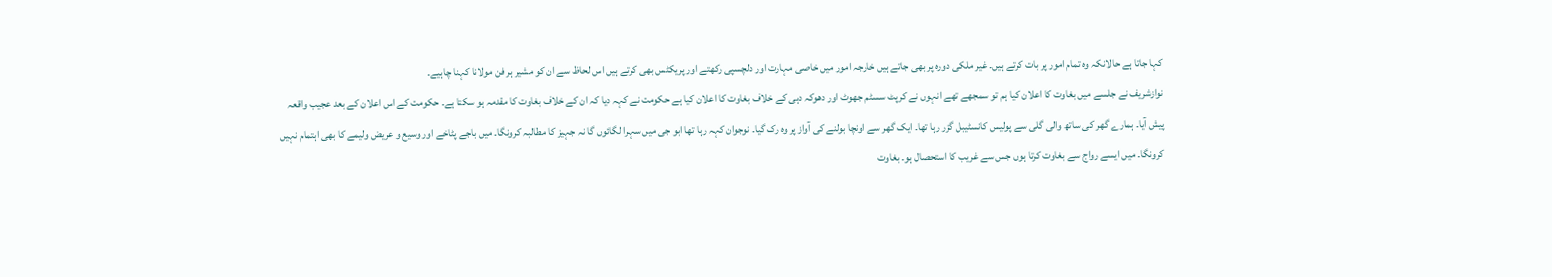کہا جاتا ہے حالانکہ وہ تمام امور پر بات کرتے ہیں۔ غیر ملکی دورہ پر بھی جاتے ہیں خارجہ امور میں خاصی مہارت اور دلچسپی رکھتے اور پریکٹس بھی کرتے ہیں اس لحاظ سے ان کو مشیر ہر فن مولانا کہنا چاہیے۔
نوازشریف نے جلسے میں بغاوت کا اعلان کیا ہم تو سمجھے تھے انہوں نے کرپٹ سسٹم جھوٹ اور دھوکہ دہی کے خلاف بغاوت کا اعلان کیا ہے حکومت نے کہہ دیا کہ ان کے خلاف بغاوت کا مقدمہ ہو سکتا ہے۔ حکومت کے اس اعلان کے بعد عجیب واقعہ پیش آیا۔ ہمارے گھر کی ساتھ والی گلی سے پولیس کانسٹیبل گزر رہا تھا۔ ایک گھر سے اونچا بولنے کی آواز پر وہ رک گیا۔ نوجوان کہہ رہا تھا ابو جی میں سہرا لگائوں گا نہ جہیز کا مطالبہ کرونگا۔ میں باجے پٹاخے اور وسیع و عریض ولیمے کا بھی اہتمام نہیں کرونگا۔ میں ایسے رواج سے بغاوت کرتا ہوں جس سے غریب کا استحصال ہو۔ بغاوت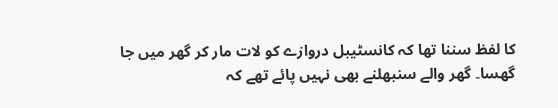کا لفظ سننا تھا کہ کانسٹیبل دروازے کو لات مار کر گھر میں جا گھسا۔ گھر والے سنبھلنے بھی نہیں پائے تھے کہ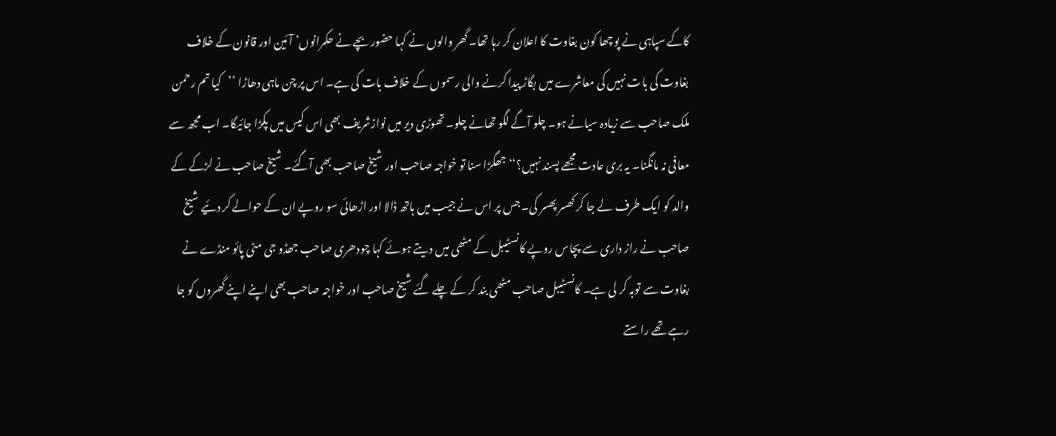کاکے سپاہی نے پوچھا کون بغاوت کا اعلان کر رہا تھا۔ گھر والوں نے کہا حضور بچے نے حکمرانوں‘ آئین اور قانون کے خلاف بغاوت کی بات نہیں کی معاشرے میں بگاڑ پیدا کرنے والی رسموں کے خلاف بات کی ہے۔ اس پر چن ماہی دھاڑا ’’کیا تم رحمن ملک صاحب سے زیادہ سیانے ہو۔ چلو آگے لگو تھانے چلو۔ تھوڑی دیر میں نوازشریف بھی اس کیس میں پکڑا جائیگا۔ اب مجھ سے معافی نہ مانگنا۔ یہ بری عادت مجھے پسند نہیں؟‘‘ جھگڑا سنا تو خواجہ صاحب اور شیخ صاحب بھی آگئے۔ شیخ صاحب نے لڑکے کے والد کو ایک طرف لے جا کر کھسر پھسر کی۔ جس پر اس نے جیب میں ہاتھ ڈالا اور اڑھائی سو روپے ان کے حوالے کر دئیے شیخ صاحب نے راز داری سے پچاس روپے کانسٹیبل کے مٹھی میں دیتے ہوئے کہا چودھری صاحب جھڈو جی مٹی پائو منڈے نے بغاوت سے توبہ کر لی ہے۔ کانسٹیبل صاحب مٹھی بند کر کے چلے گئے شیخ صاحب اور خواجہ صاحب بھی اپنے اپنے گھروں کو جا رہے تھے راستے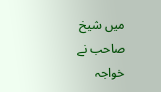میں شیخ صاحب نے خواجہ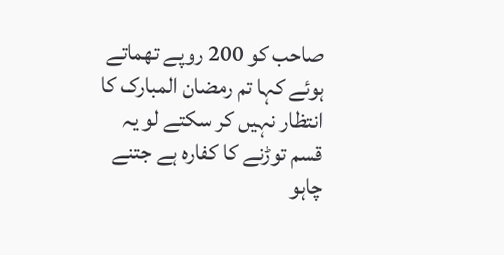صاحب کو 200 روپے تھماتے ہوئے کہا تم رمضان المبارک کا انتظار نہیں کر سکتے لو یہ قسم توڑنے کا کفارہ ہے جتنے چاہو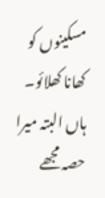مسکینوں کو کھانا کھلائو۔ ہاں البتہ میرا حصہ مجھے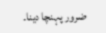ضرور پہنچا دینا۔